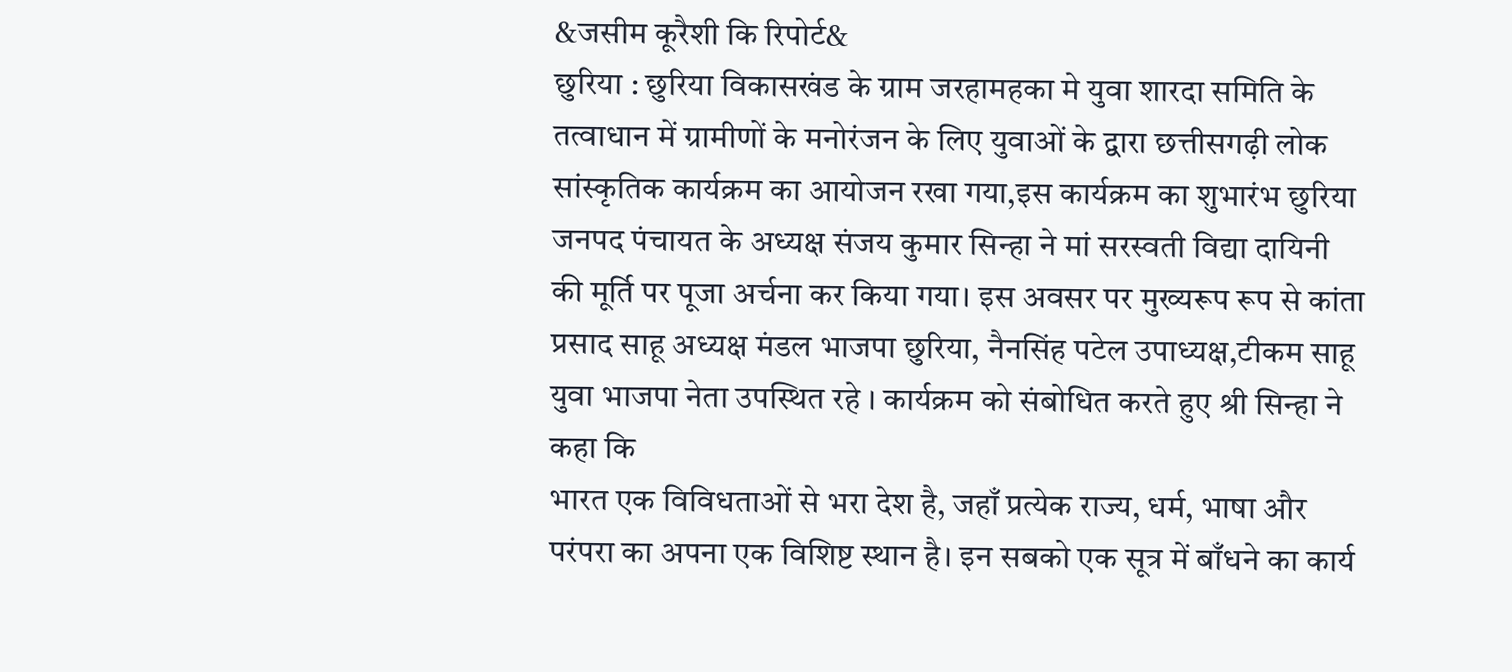&जसीम कूरैशी कि रिपोर्ट&
छुरिया : छुरिया विकासखंड के ग्राम जरहामहका मे युवा शारदा समिति के तत्वाधान में ग्रामीणों के मनोरंजन के लिए युवाओं के द्वारा छत्तीसगढ़ी लोक सांस्कृतिक कार्यक्रम का आयोजन रखा गया,इस कार्यक्रम का शुभारंभ छुरिया जनपद पंचायत के अध्यक्ष संजय कुमार सिन्हा ने मां सरस्वती विद्या दायिनी की मूर्ति पर पूजा अर्चना कर किया गया। इस अवसर पर मुख्यरूप रूप से कांता प्रसाद साहू अध्यक्ष मंडल भाजपा छुरिया, नैनसिंह पटेल उपाध्यक्ष,टीकम साहू युवा भाजपा नेता उपस्थित रहे । कार्यक्रम को संबोधित करते हुए श्री सिन्हा ने कहा कि
भारत एक विविधताओं से भरा देश है, जहाँ प्रत्येक राज्य, धर्म, भाषा और परंपरा का अपना एक विशिष्ट स्थान है। इन सबको एक सूत्र में बाँधने का कार्य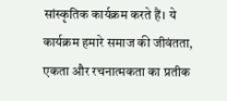सांस्कृतिक कार्यक्रम करते हैं। ये कार्यक्रम हमारे समाज की जीवंतता, एकता और रचनात्मकता का प्रतीक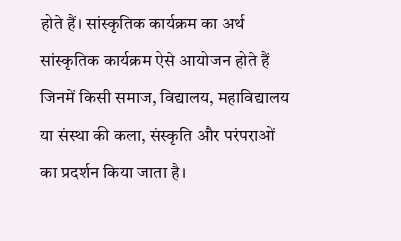होते हैं। सांस्कृतिक कार्यक्रम का अर्थ
सांस्कृतिक कार्यक्रम ऐसे आयोजन होते हैं जिनमें किसी समाज, विद्यालय, महाविद्यालय या संस्था की कला, संस्कृति और परंपराओं का प्रदर्शन किया जाता है।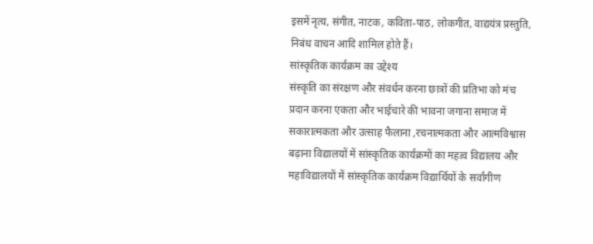इसमें नृत्य, संगीत, नाटक, कविता-पाठ, लोकगीत, वाद्ययंत्र प्रस्तुति, निबंध वाचन आदि शामिल होते हैं।
सांस्कृतिक कार्यक्रम का उद्देश्य
संस्कृति का संरक्षण और संवर्धन करना छात्रों की प्रतिभा को मंच प्रदान करना एकता और भाईचारे की भावना जगाना समाज में सकारात्मकता और उत्साह फैलाना ,रचनात्मकता और आत्मविश्वास बढ़ाना विद्यालयों में सांस्कृतिक कार्यक्रमों का महत्व विद्यालय और महाविद्यालयों में सांस्कृतिक कार्यक्रम विद्यार्थियों के सर्वांगीण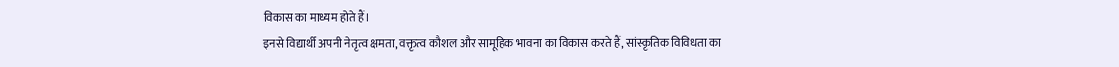विकास का माध्यम होते हैं।
इनसे विद्यार्थी अपनी नेतृत्व क्षमता, वक्तृत्व कौशल और सामूहिक भावना का विकास करते हैं, सांस्कृतिक विविधता का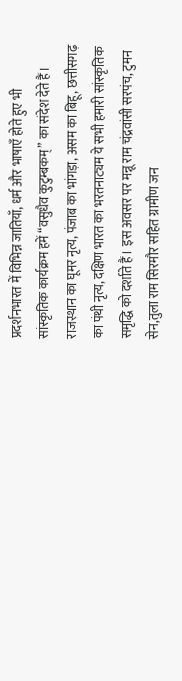प्रदर्शनभारत में विभिन्न जातियाँ, धर्म और भाषाएँ होते हुए भी सांस्कृतिक कार्यक्रम हमें “वसुधैव कुटुम्बकम्” का संदेश देते हैं।
राजस्थान का घूमर नृत्य, पंजाब का भांगड़ा, असम का बिहू, छत्तीसगढ़ का पंथी नृत्य, दक्षिण भारत का भरतनाट्यम ये सभी हमारी सांस्कृतिक समृद्धि को दर्शाते हैं। इस अवसर पर मन्नू राम चंद्रवांसी सरपंच, टुमन सेन,तुला राम सिरमौर सहित ग्रामीण जन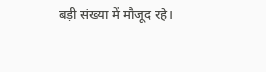बड़ी संख्या में मौजूद रहे।